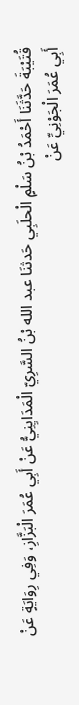قُتَيْبَةَ حَدَّثَنَا أَحْمَدُ بْنُ سَلْمٍ الْحلَبِي حَدثنَا عبد الله بْنُ السَّرِيّ الْمَدَايِنِيُّ عَنْ أَبِي عُمَرَ الْبَزَّازِ، وَفِي رِوَايَةٍ عَنْ أَبِي عُمَرَ الْجَوْنِيِّ عَنْ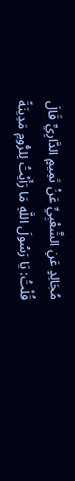مُجَالِدٍ عَنِ الشَّعْبِيِّ عَنْ تَمِيمٍ الدَّارِيِّ قَالَ قُلْتُ: يَا رَسُولَ اللَّهِ مَا رَأَيْتُ لِلرُّومِ مَدِينَةً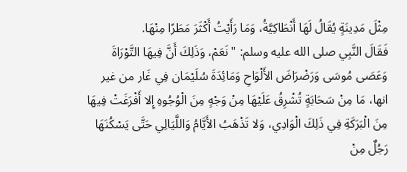مِثْلَ مَدِينَةٍ يُقَالُ لَهَا أَنْطَاكِيَّةُ، وَمَا رَأَيْتُ أَكْثَرَ مَطَرًا مِنْهَا.
فَقَالَ النَّبِي صلى الله عليه وسلم: " نَعَمْ، وَذَلِكَ أَنَّ فِيهَا التَّوْرَاةَ وَعَصَى مُوسَى وَرَضْرَاضَ الأَلْوَاحِ وَمَائِدَةَ سُلَيْمَان فِي غَار من غير انها، مَا مِنْ سَحَابَةٍ تُشْرِقُ عَلَيْهَا مِنْ وَجْهٍ مِنَ الْوُجُوهِ إِلا أَفْرَغَتْ فِيهَا مِنَ الْبَرَكَةِ فِي ذَلِكَ الْوَادِي، وَلا تَذْهَبُ الأَيَّامُ وَاللَّيَالِي حَتَّى يَسْكُنَهَا رَجُلٌ مِنْ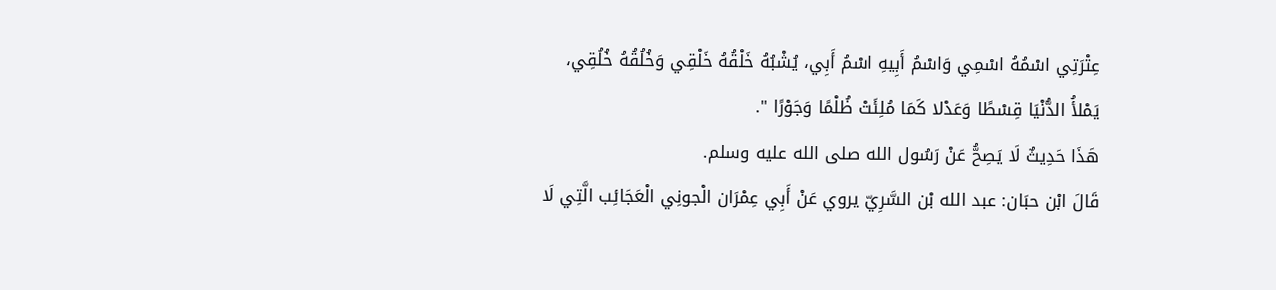عِتْرَتِي اسْمُهُ اسْمِي وَاسْمُ أَبِيهِ اسْمُ أَبِي، يُشْبُهُ خَلْقُهُ خَلْقِي وَخُلُقُهُ خُلُقِي، يَمْلأُ الدُّنْيَا قِسْطًا وَعَدْلا كَمَا مُلِئَتْ ظُلْمًا وَجَوْرًا ".
هَذَا حَدِيثٌ لَا يَصِحُّ عَنْ رَسُول الله صلى الله عليه وسلم.
قَالَ ابْن حبَان: عبد الله بْن السَّرِيّ يروي عَنْ أَبِي عِمْرَان الْجونِي الْعَجَائِب الَّتِي لَا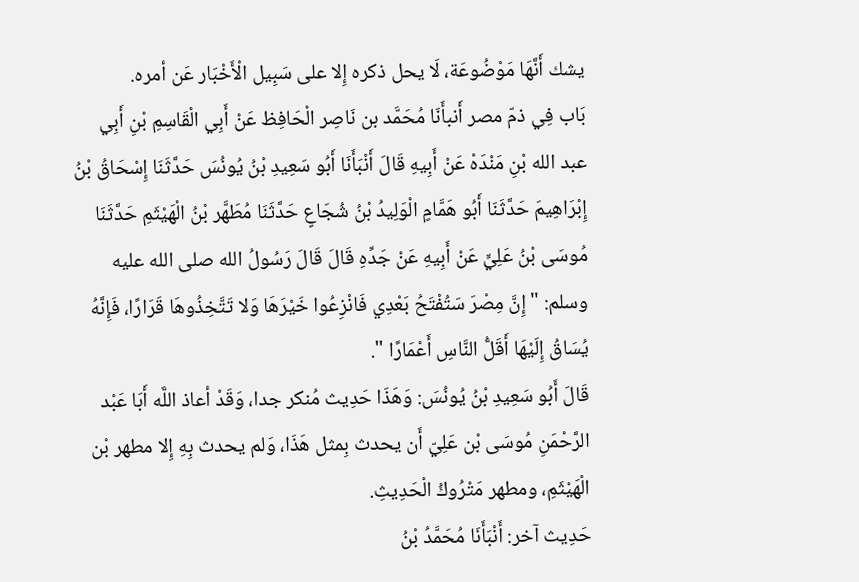يشك أَنَّهَا مَوْضُوعَة، لَا يحل ذكره إِلا على سَبِيل الْأَخْبَار عَن أمره.
بَاب فِي ذمّ مصر أَنبأَنَا مُحَمَّد بن نَاصِر الْحَافِظ عَنْ أَبِي الْقَاسِمِ بْنِ أَبِي عبد الله بْنِ مَنْدَهْ عَنْ أَبِيهِ قَالَ أَنْبَأَنَا أَبُو سَعِيدِ بْنُ يُونُسَ حَدَّثَنَا إِسْحَاقُ بْنُ إِبْرَاهِيمَ حَدَّثَنَا أَبُو هَمَّامٍ الْوَلِيدُ بْنُ شُجَاعٍ حَدَّثَنَا مُطَهَّر بْنُ الْهَيْثَمِ حَدَّثَنَا مُوسَى بْنُ عَلِيٍّ عَنْ أَبِيهِ عَنْ جَدِّهِ قَالَ قَالَ رَسُولُ الله صلى الله عليه وسلم: " إِنَّ مِصْرَ سَتُفْتَحُ بَعْدِي فَانْزِعُوا خَيْرَهَا وَلا تَتَّخِذُوهَا قَرَارًا، فَإِنَّهُ يُسَاقُ إِلَيْهَا أَقَلُّ النَّاسِ أَعْمَارًا ".
قَالَ أَبُو سَعِيدِ بْنُ يُونُسَ: وَهَذَا حَدِيث مُنكر جدا، وَقَدْ أعاذ اللَّه أَبَا عَبْد الرَّحْمَنِ مُوسَى بْن عَلِيّ أَن يحدث بِمثل هَذَا، وَلم يحدث بِهِ إِلا مطهر بْن الْهَيْثَمِ، ومطهر مَتْرُوكُ الْحَدِيثِ.
حَدِيث آخر: أَنْبَأَنَا مُحَمَّدُ بْنُ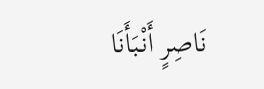نَاصِرٍ أَنْبَأَنَا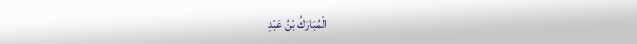الْمُبَارَكُ بْنُ عَبْدِ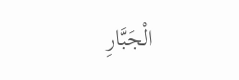الْجَبَّارِ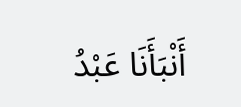أَنْبَأَنَا عَبْدُ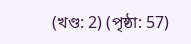(খণ্ড: 2) (পৃষ্ঠা: 57)